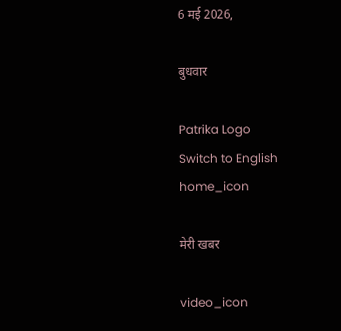6 मई 2026,

बुधवार

Patrika Logo
Switch to English
home_icon

मेरी खबर

video_icon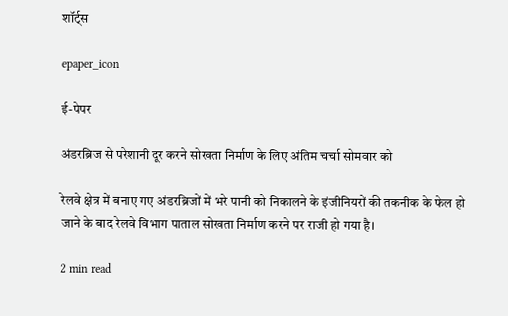शॉर्ट्स

epaper_icon

ई-पेपर

अंडरब्रिज से परेशानी दूर करने सोखता निर्माण के लिए अंतिम चर्चा सोमवार को

रेलवे क्षेत्र में बनाए गए अंडरब्रिजों में भरे पानी को निकालने के इंजीनियरों की तकनीक के फेल हो जाने के बाद रेलवे विभाग पाताल सोखता निर्माण करने पर राजी हो गया है।

2 min read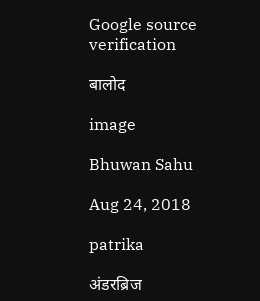Google source verification

बालोद

image

Bhuwan Sahu

Aug 24, 2018

patrika

अंडरब्रिज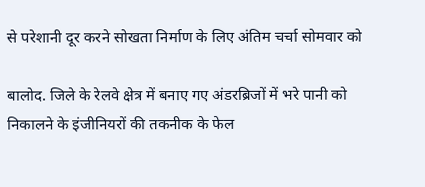से परेशानी दूर करने सोखता निर्माण के लिए अंतिम चर्चा सोमवार को

बालोद. जिले के रेलवे क्षेत्र में बनाए गए अंडरब्रिजों में भरे पानी को निकालने के इंजीनियरों की तकनीक के फेल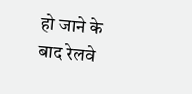हो जाने के बाद रेलवे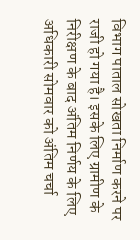विभाग पाताल सोखता निर्माण करने पर राजी हो गया है। इसके लिए ग्रामीण के निरीक्षण के बाद अंतिम निर्णय के लिए अधिकारी सोमवार को अंतिम चर्चा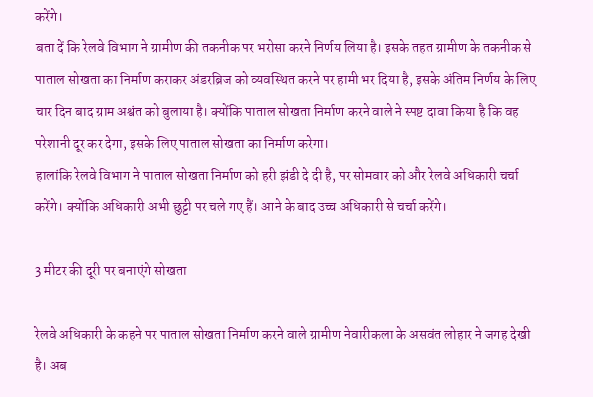करेंगे।
बता दें कि रेलवे विभाग ने ग्रामीण की तकनीक पर भरोसा करने निर्णय लिया है। इसके तहत ग्रामीण के तकनीक से पाताल सोखता का निर्माण कराकर अंडरब्रिज को व्यवस्थित करने पर हामी भर दिया है, इसके अंतिम निर्णय के लिए चार दिन बाद ग्राम अश्वंत को बुलाया है। क्योंकि पाताल सोखता निर्माण करने वाले ने स्पष्ट दावा किया है कि वह परेशानी दूर कर देगा, इसके लिए पाताल सोखता का निर्माण करेगा।
हालांकि रेलवे विभाग ने पाताल सोखता निर्माण को हरी झंडी दे दी है, पर सोमवार को और रेलवे अधिकारी चर्चा करेंगे। क्योंकि अधिकारी अभी छुट्टी पर चले गए हैं। आने के बाद उच्च अधिकारी से चर्चा करेंगे।

3 मीटर की दूरी पर बनाएंगे सोखता

रेलवे अधिकारी के कहने पर पाताल सोखता निर्माण करने वाले ग्रामीण नेवारीकला के असवंत लोहार ने जगह देखी है। अब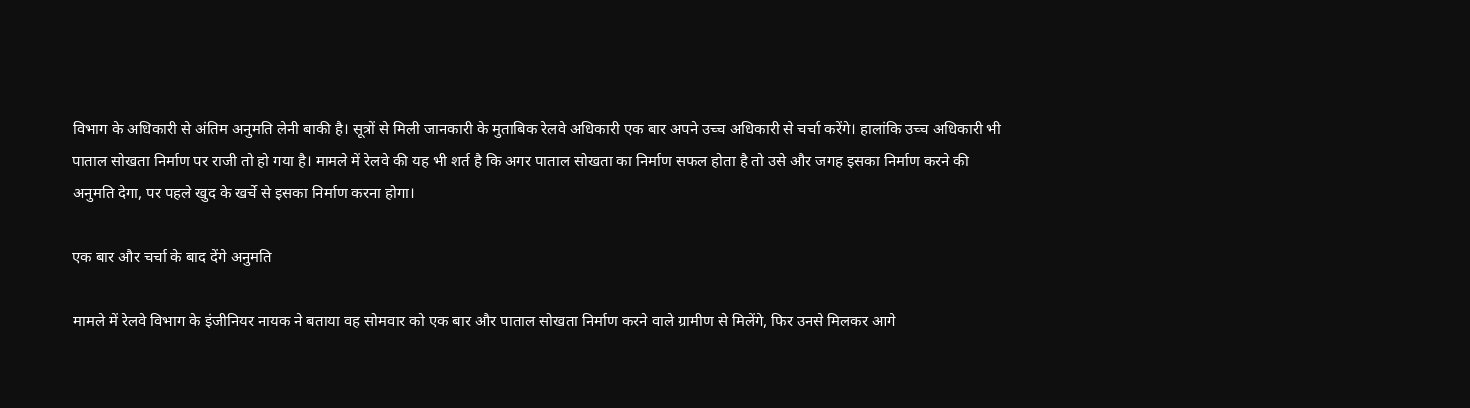विभाग के अधिकारी से अंतिम अनुमति लेनी बाकी है। सूत्रों से मिली जानकारी के मुताबिक रेलवे अधिकारी एक बार अपने उच्च अधिकारी से चर्चा करेंगे। हालांकि उच्च अधिकारी भी पाताल सोखता निर्माण पर राजी तो हो गया है। मामले में रेलवे की यह भी शर्त है कि अगर पाताल सोखता का निर्माण सफल होता है तो उसे और जगह इसका निर्माण करने की अनुमति देगा, पर पहले खुद के खर्चे से इसका निर्माण करना होगा।

एक बार और चर्चा के बाद देंगे अनुमति

मामले में रेलवे विभाग के इंजीनियर नायक ने बताया वह सोमवार को एक बार और पाताल सोखता निर्माण करने वाले ग्रामीण से मिलेंगे, फिर उनसे मिलकर आगे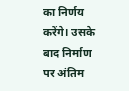का निर्णय करेंगे। उसके बाद निर्माण पर अंतिम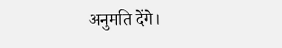अनुमति देंगे।